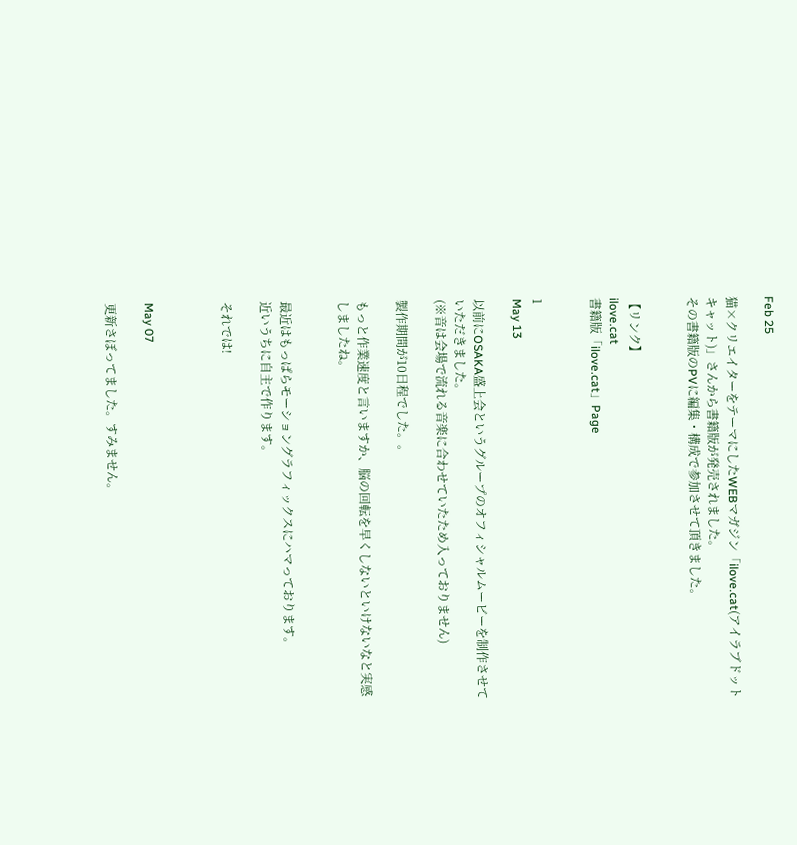Feb 25

猫×クリエイターをテーマにしたWEBマガジン「ilove.cat(アイラブドットキャット)」さんから書籍版が発売されました。
その書籍版のPVに編集・構成で参加させて頂きました。


【リンク】
ilove.cat
書籍版「ilove.cat」Page


1
May 13

以前にOSAKA盛上会というグループのオフィシャルムービーを制作させていただきました。
(※音は会場で流れる音楽に合わせていたため入っておりません)

製作期間が10日程でした。。

もっと作業速度と言いますか、脳の回転を早くしないといけないなと実感しましたね。


最近はもっぱらモーショングラフィックスにハマっております。
近いうちに自主で作ります。

それでは!



May 07

更新さぼってました。すみません。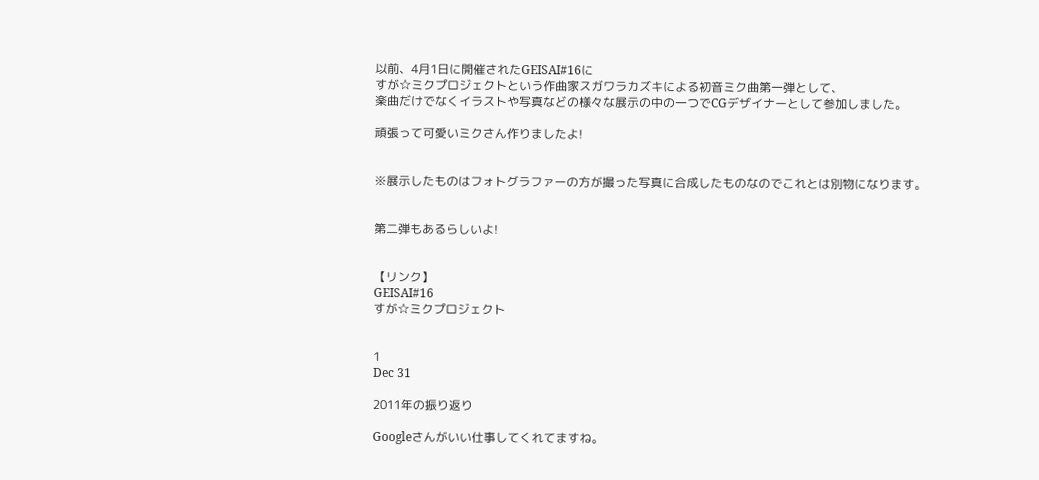以前、4月1日に開催されたGEISAI#16に
すが☆ミクプロジェクトという作曲家スガワラカズキによる初音ミク曲第一弾として、
楽曲だけでなくイラストや写真などの様々な展示の中の一つでCGデザイナーとして参加しました。

頑張って可愛いミクさん作りましたよ!


※展示したものはフォトグラファーの方が撮った写真に合成したものなのでこれとは別物になります。


第二弾もあるらしいよ!


【リンク】
GEISAI#16
すが☆ミクプロジェクト


1
Dec 31

2011年の振り返り

Googleさんがいい仕事してくれてますね。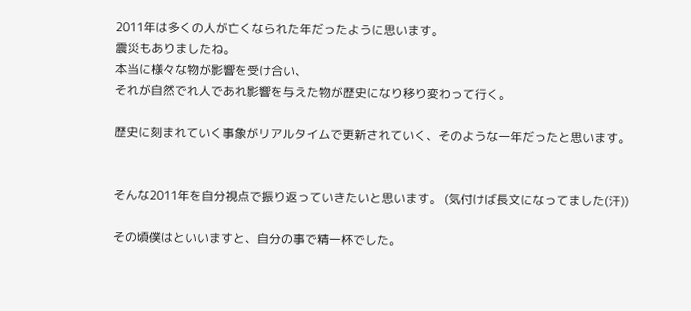2011年は多くの人が亡くなられた年だったように思います。
震災もありましたね。
本当に様々な物が影響を受け合い、
それが自然でれ人であれ影響を与えた物が歴史になり移り変わって行く。

歴史に刻まれていく事象がリアルタイムで更新されていく、そのような一年だったと思います。


そんな2011年を自分視点で振り返っていきたいと思います。 (気付けば長文になってました(汗))

その頃僕はといいますと、自分の事で精一杯でした。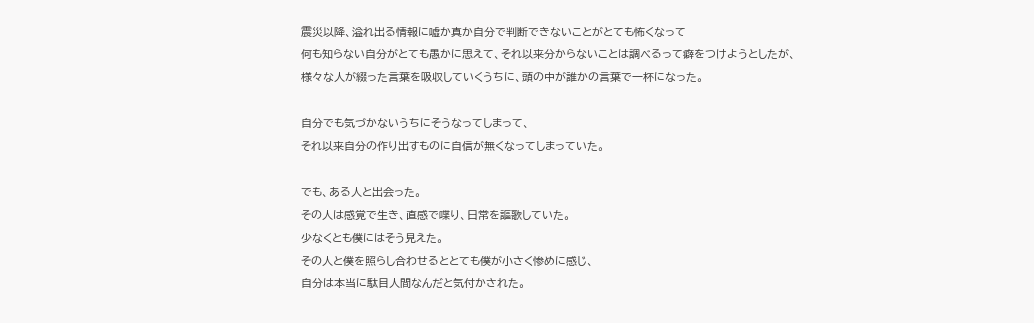震災以降、溢れ出る情報に嘘か真か自分で判断できないことがとても怖くなって
何も知らない自分がとても愚かに思えて、それ以来分からないことは調べるって癖をつけようとしたが、
様々な人が綴った言葉を吸収していくうちに、頭の中が誰かの言葉で一杯になった。

自分でも気づかないうちにそうなってしまって、
それ以来自分の作り出すものに自信が無くなってしまっていた。

でも、ある人と出会った。
その人は感覚で生き、直感で喋り、日常を謳歌していた。
少なくとも僕にはそう見えた。
その人と僕を照らし合わせるととても僕が小さく惨めに感じ、
自分は本当に駄目人間なんだと気付かされた。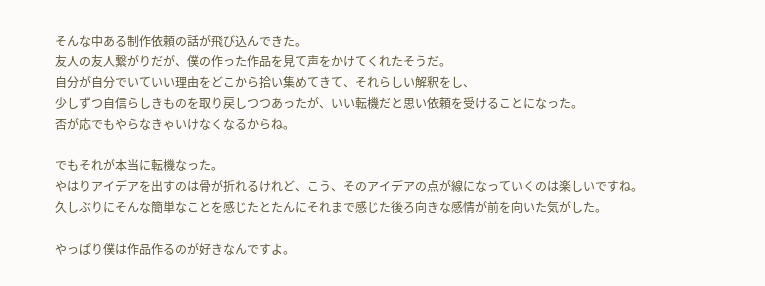そんな中ある制作依頼の話が飛び込んできた。
友人の友人繋がりだが、僕の作った作品を見て声をかけてくれたそうだ。
自分が自分でいていい理由をどこから拾い集めてきて、それらしい解釈をし、
少しずつ自信らしきものを取り戻しつつあったが、いい転機だと思い依頼を受けることになった。
否が応でもやらなきゃいけなくなるからね。

でもそれが本当に転機なった。
やはりアイデアを出すのは骨が折れるけれど、こう、そのアイデアの点が線になっていくのは楽しいですね。
久しぶりにそんな簡単なことを感じたとたんにそれまで感じた後ろ向きな感情が前を向いた気がした。

やっぱり僕は作品作るのが好きなんですよ。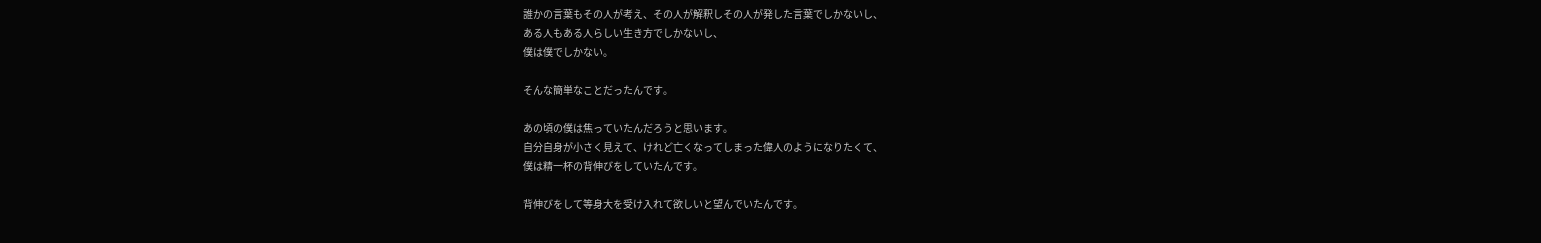誰かの言葉もその人が考え、その人が解釈しその人が発した言葉でしかないし、
ある人もある人らしい生き方でしかないし、
僕は僕でしかない。

そんな簡単なことだったんです。

あの頃の僕は焦っていたんだろうと思います。
自分自身が小さく見えて、けれど亡くなってしまった偉人のようになりたくて、
僕は精一杯の背伸びをしていたんです。

背伸びをして等身大を受け入れて欲しいと望んでいたんです。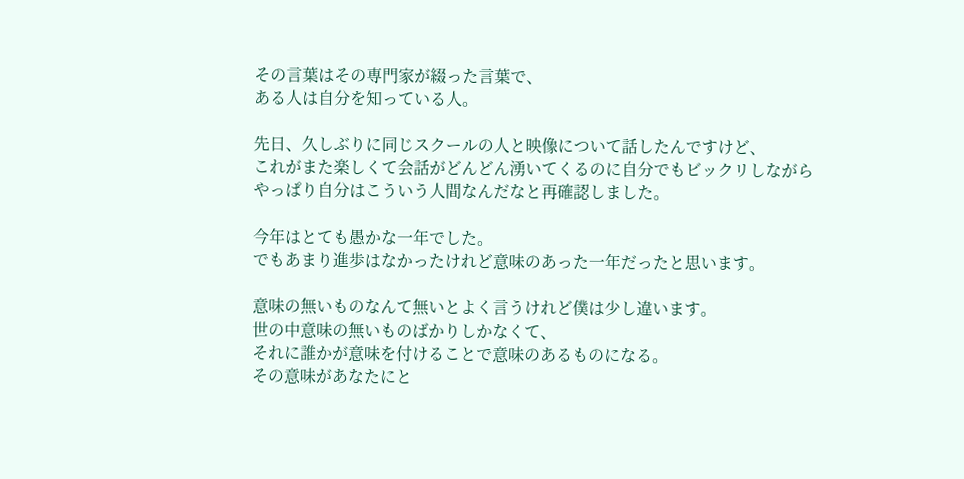その言葉はその専門家が綴った言葉で、
ある人は自分を知っている人。

先日、久しぶりに同じスクールの人と映像について話したんですけど、
これがまた楽しくて会話がどんどん湧いてくるのに自分でもビックリしながら
やっぱり自分はこういう人間なんだなと再確認しました。

今年はとても愚かな一年でした。
でもあまり進歩はなかったけれど意味のあった一年だったと思います。

意味の無いものなんて無いとよく言うけれど僕は少し違います。
世の中意味の無いものばかりしかなくて、
それに誰かが意味を付けることで意味のあるものになる。
その意味があなたにと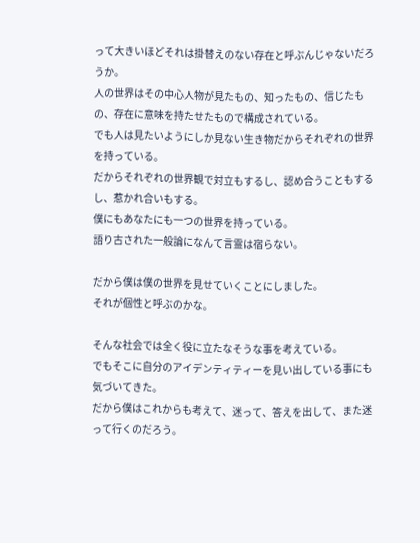って大きいほどそれは掛替えのない存在と呼ぶんじゃないだろうか。
人の世界はその中心人物が見たもの、知ったもの、信じたもの、存在に意味を持たせたもので構成されている。
でも人は見たいようにしか見ない生き物だからそれぞれの世界を持っている。
だからそれぞれの世界観で対立もするし、認め合うこともするし、惹かれ合いもする。
僕にもあなたにも一つの世界を持っている。
語り古された一般論になんて言霊は宿らない。

だから僕は僕の世界を見せていくことにしました。
それが個性と呼ぶのかな。

そんな社会では全く役に立たなそうな事を考えている。
でもそこに自分のアイデンティティーを見い出している事にも気づいてきた。
だから僕はこれからも考えて、迷って、答えを出して、また迷って行くのだろう。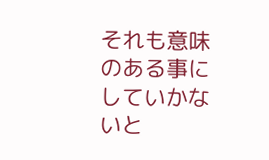それも意味のある事にしていかないと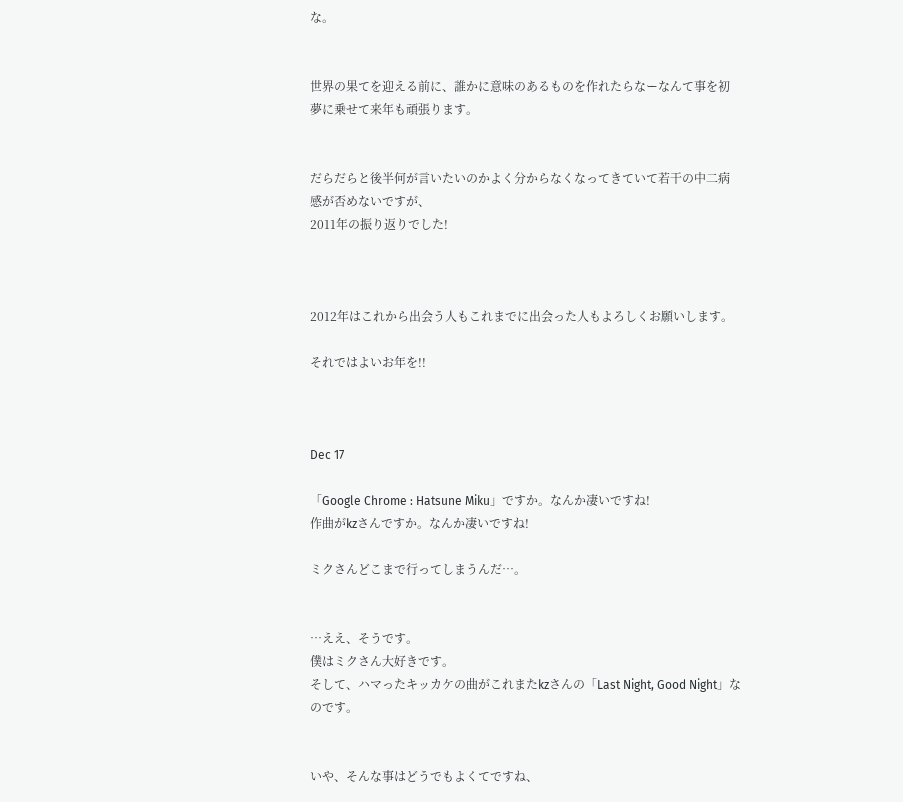な。


世界の果てを迎える前に、誰かに意味のあるものを作れたらなーなんて事を初夢に乗せて来年も頑張ります。


だらだらと後半何が言いたいのかよく分からなくなってきていて若干の中二病感が否めないですが、
2011年の振り返りでした!



2012年はこれから出会う人もこれまでに出会った人もよろしくお願いします。

それではよいお年を!!



Dec 17

「Google Chrome : Hatsune Miku」ですか。なんか凄いですね!
作曲がkzさんですか。なんか凄いですね!

ミクさんどこまで行ってしまうんだ…。


…ええ、そうです。
僕はミクさん大好きです。
そして、ハマったキッカケの曲がこれまたkzさんの「Last Night, Good Night」なのです。


いや、そんな事はどうでもよくてですね、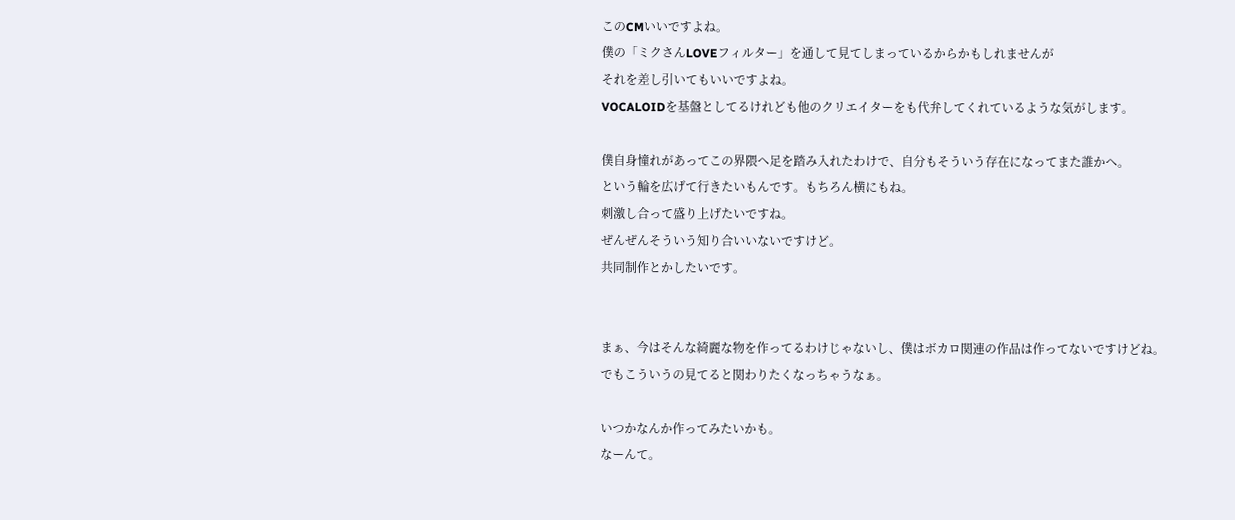このCMいいですよね。
僕の「ミクさんLOVEフィルター」を通して見てしまっているからかもしれませんが
それを差し引いてもいいですよね。
VOCALOIDを基盤としてるけれども他のクリエイターをも代弁してくれているような気がします。

僕自身憧れがあってこの界隈へ足を踏み入れたわけで、自分もそういう存在になってまた誰かへ。
という輪を広げて行きたいもんです。もちろん横にもね。
刺激し合って盛り上げたいですね。
ぜんぜんそういう知り合いいないですけど。
共同制作とかしたいです。


まぁ、今はそんな綺麗な物を作ってるわけじゃないし、僕はボカロ関連の作品は作ってないですけどね。
でもこういうの見てると関わりたくなっちゃうなぁ。

いつかなんか作ってみたいかも。
なーんて。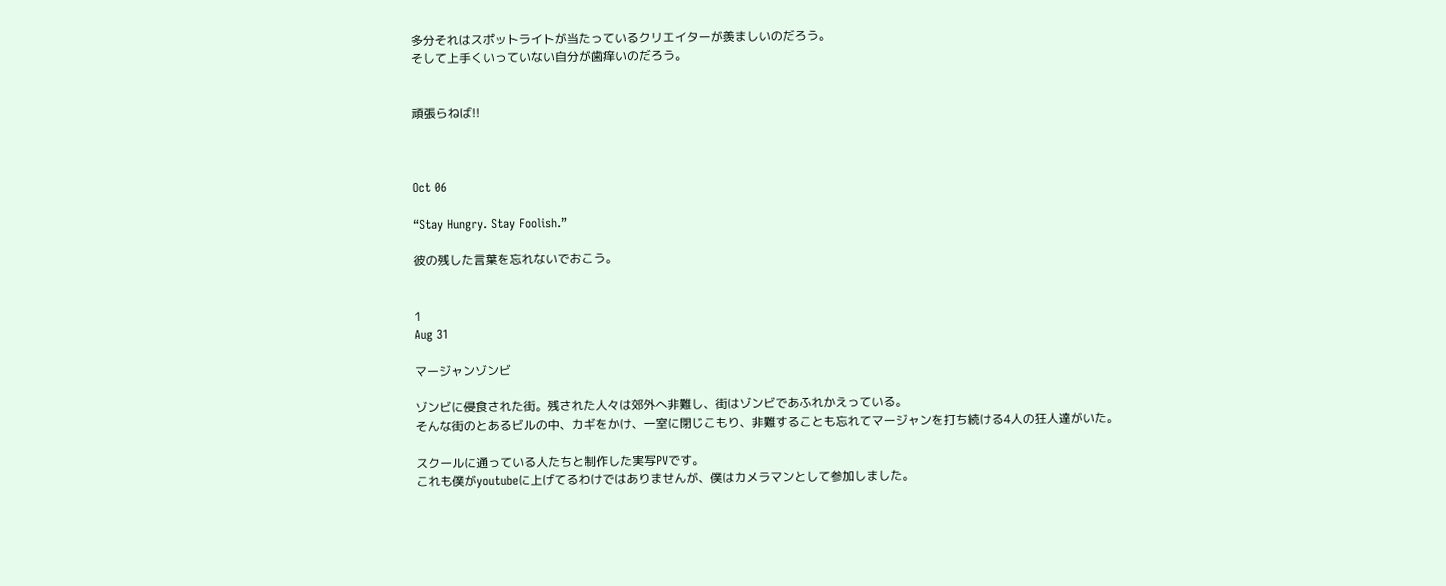多分それはスポットライトが当たっているクリエイターが羨ましいのだろう。
そして上手くいっていない自分が歯痒いのだろう。


頑張らねば!!



Oct 06

“Stay Hungry. Stay Foolish.”

彼の残した言葉を忘れないでおこう。


1
Aug 31

マージャンゾンビ

ゾンビに侵食された街。残された人々は郊外へ非難し、街はゾンビであふれかえっている。
そんな街のとあるビルの中、カギをかけ、一室に閉じこもり、非難することも忘れてマージャンを打ち続ける4人の狂人達がいた。

スクールに通っている人たちと制作した実写PVです。
これも僕がyoutubeに上げてるわけではありませんが、僕はカメラマンとして参加しました。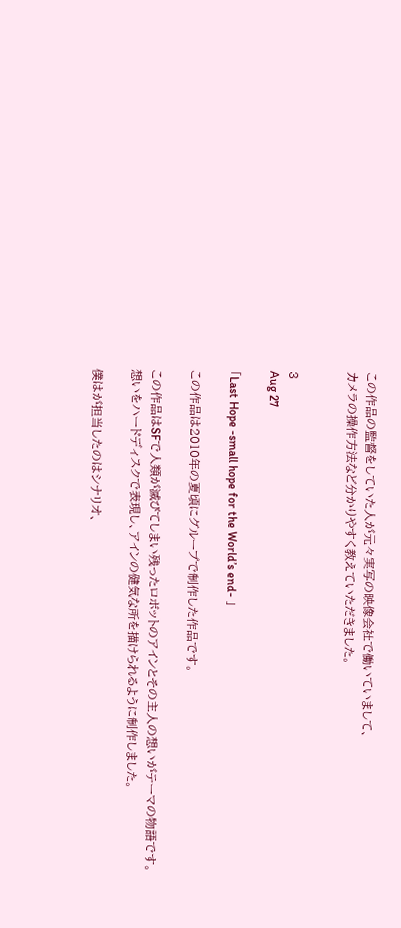この作品の監督をしていた人が元々実写の映像会社で働いていまして、
カメラの操作方法など分かりやすく教えていただきました。


3
Aug 27

「Last Hope -small hope for the World’s end- 」

この作品は2010年の夏頃にグループで制作した作品です。

この作品はSFで人類が滅びてしまい残ったロボットのアインとその主人の想いがテーマの物語です。
想いをハードディスクで表現し、アインの健気な所を描けられるように制作しました。

僕はが担当したのはシナリオ、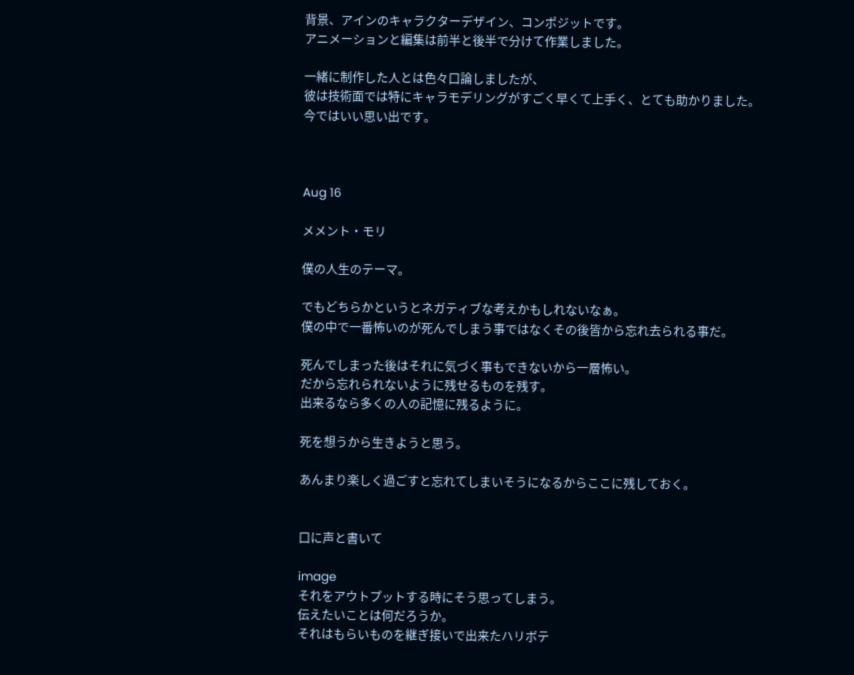背景、アインのキャラクターデザイン、コンポジットです。
アニメーションと編集は前半と後半で分けて作業しました。

一緒に制作した人とは色々口論しましたが、
彼は技術面では特にキャラモデリングがすごく早くて上手く、とても助かりました。
今ではいい思い出です。



Aug 16

メメント・モリ

僕の人生のテーマ。

でもどちらかというとネガティブな考えかもしれないなぁ。
僕の中で一番怖いのが死んでしまう事ではなくその後皆から忘れ去られる事だ。

死んでしまった後はそれに気づく事もできないから一層怖い。
だから忘れられないように残せるものを残す。
出来るなら多くの人の記憶に残るように。

死を想うから生きようと思う。

あんまり楽しく過ごすと忘れてしまいそうになるからここに残しておく。


口に声と書いて

image
それをアウトプットする時にそう思ってしまう。
伝えたいことは何だろうか。
それはもらいものを継ぎ接いで出来たハリボテ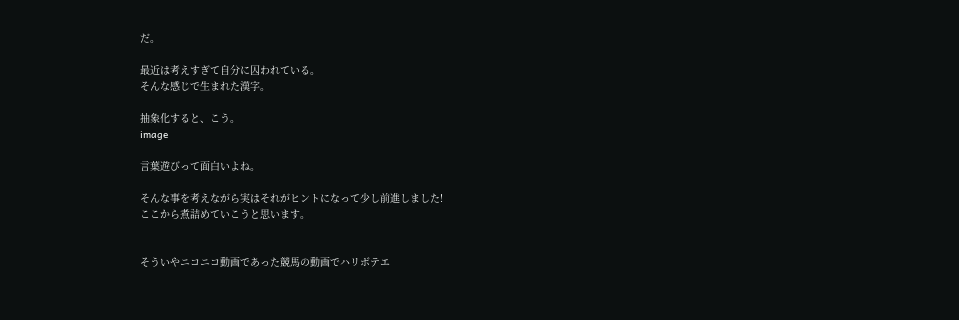だ。

最近は考えすぎて自分に囚われている。
そんな感じで生まれた漢字。

抽象化すると、こう。
image

言葉遊びって面白いよね。

そんな事を考えながら実はそれがヒントになって少し前進しました!
ここから煮詰めていこうと思います。


そういやニコニコ動画であった競馬の動画でハリボテエ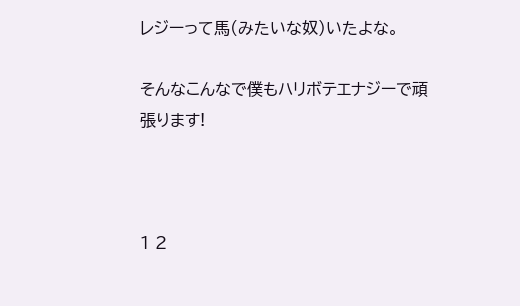レジーって馬(みたいな奴)いたよな。

そんなこんなで僕もハリボテエナジーで頑張ります!



1 2